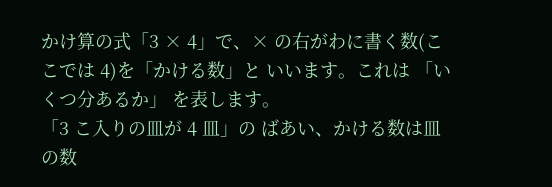かけ算の式「3 × 4」で、× の右がわに書く数(ここでは 4)を「かける数」と いいます。これは 「いくつ分あるか」 を表します。
「3 こ入りの皿が 4 皿」の ばあい、かける数は皿の数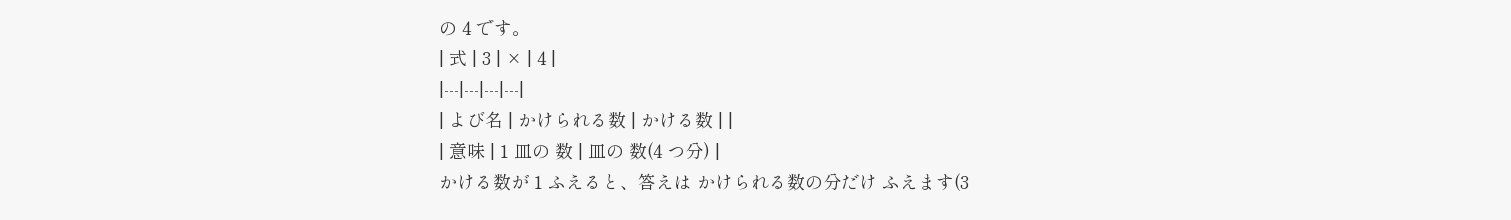の 4 です。
| 式 | 3 | × | 4 |
|---|---|---|---|
| よび名 | かけられる数 | かける数 | |
| 意味 | 1 皿の 数 | 皿の 数(4 つ分) |
かける数が 1 ふえると、答えは かけられる数の分だけ ふえます(3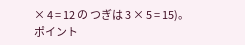× 4 = 12 の つぎは 3 × 5 = 15)。
ポイント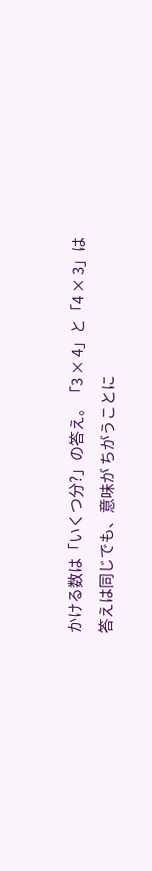かける数は「いくつ分?」の答え。「3 × 4」と「4 × 3」は答えは同じでも、意味が ちがうことに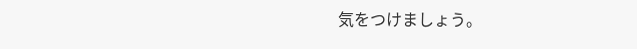気をつけましょう。